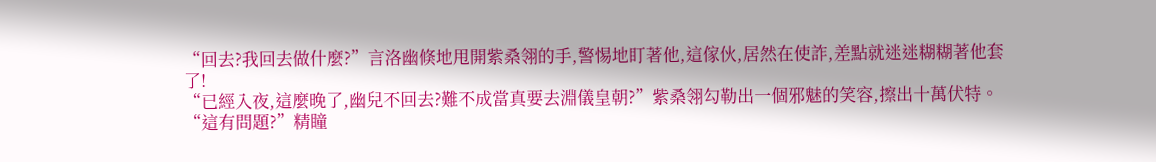“回去?我回去做什麼?”言洛幽倏地甩開紫桑翎的手,警惕地盯著他,這傢伙,居然在使詐,差點就迷迷糊糊著他套了!
“已經入夜,這麼晚了,幽兒不回去?難不成當真要去淵儀皇朝?”紫桑翎勾勒出一個邪魅的笑容,擦出十萬伏特。
“這有問題?”精瞳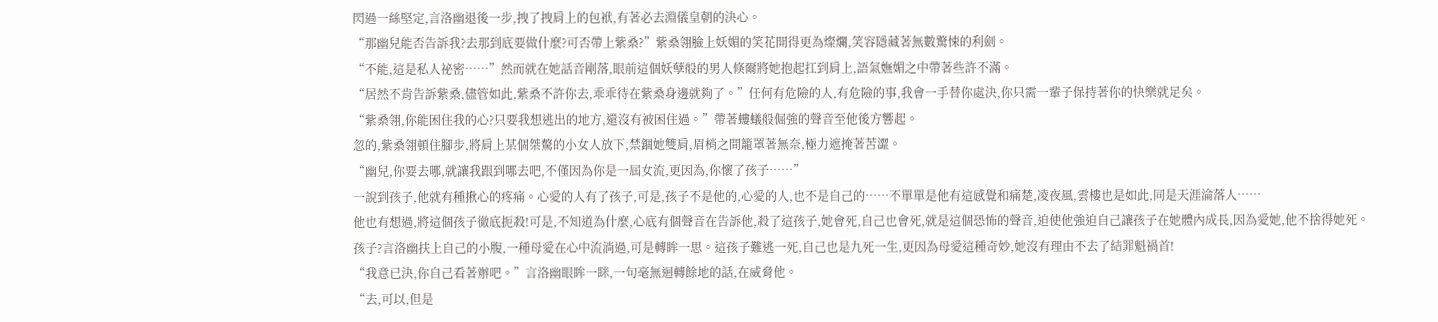閃過一絲堅定,言洛幽退後一步,拽了拽肩上的包袱,有著必去淵儀皇朝的決心。
“那幽兒能否告訴我?去那到底要做什麼?可否帶上紫桑?”紫桑翎臉上妖媚的笑花開得更為燦爛,笑容隱藏著無數驚悚的利劍。
“不能,這是私人祕密……”然而就在她話音剛落,眼前這個妖孽般的男人倏爾將她抱起扛到肩上,語氣嫵媚之中帶著些許不滿。
“居然不肯告訴紫桑,儘管如此,紫桑不許你去,乖乖待在紫桑身邊就夠了。”任何有危險的人,有危險的事,我會一手替你處決,你只需一輩子保持著你的快樂就足矣。
“紫桑翎,你能困住我的心?只要我想逃出的地方,還沒有被困住過。”帶著螻蟻般倔強的聲音至他後方響起。
忽的,紫桑翎頓住腳步,將肩上某個桀驁的小女人放下,禁錮她雙肩,眉梢之間籠罩著無奈,極力遮掩著苦澀。
“幽兒,你要去哪,就讓我跟到哪去吧,不僅因為你是一屆女流,更因為,你懷了孩子……”
一說到孩子,他就有種揪心的疼痛。心愛的人有了孩子,可是,孩子不是他的,心愛的人,也不是自己的……不單單是他有這感覺和痛楚,凌夜風,雲樓也是如此,同是天涯淪落人……
他也有想過,將這個孩子徹底扼殺!可是,不知道為什麼,心底有個聲音在告訴他,殺了這孩子,她會死,自己也會死,就是這個恐怖的聲音,迫使他強迫自己讓孩子在她體內成長,因為愛她,他不捨得她死。
孩子?言洛幽扶上自己的小腹,一種母愛在心中流淌過,可是轉眸一思。這孩子難逃一死,自己也是九死一生,更因為母愛這種奇妙,她沒有理由不去了結罪魁禍首!
“我意已決,你自己看著辦吧。”言洛幽眼眸一眯,一句毫無迴轉餘地的話,在威脅他。
“去,可以,但是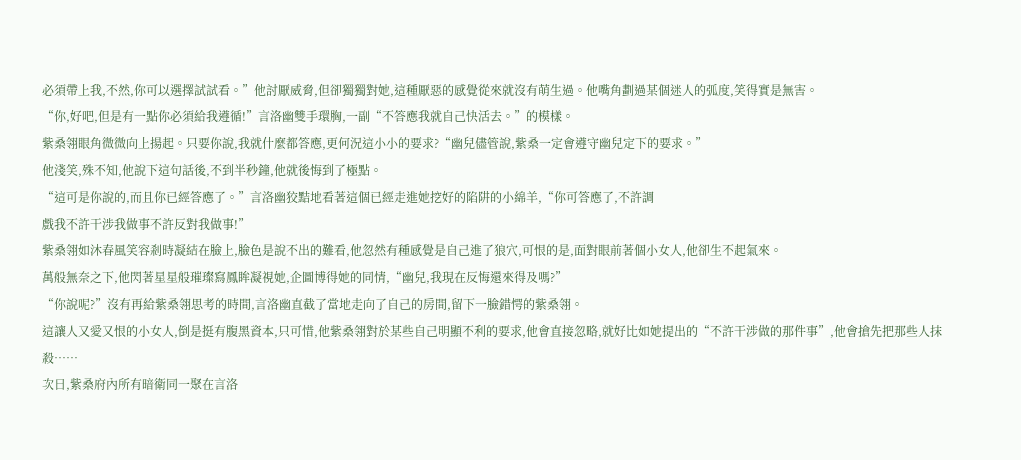必須帶上我,不然,你可以選擇試試看。”他討厭威脅,但卻獨獨對她,這種厭惡的感覺從來就沒有萌生過。他嘴角劃過某個迷人的弧度,笑得實是無害。
“你,好吧,但是有一點你必須給我遵循!”言洛幽雙手環胸,一副“不答應我就自己快活去。”的模樣。
紫桑翎眼角微微向上揚起。只要你說,我就什麼都答應,更何況這小小的要求?“幽兒儘管說,紫桑一定會遵守幽兒定下的要求。”
他淺笑,殊不知,他說下這句話後,不到半秒鐘,他就後悔到了極點。
“這可是你說的,而且你已經答應了。”言洛幽狡黠地看著這個已經走進她挖好的陷阱的小綿羊,“你可答應了,不許調
戲我不許干涉我做事不許反對我做事!”
紫桑翎如沐春風笑容剎時凝結在臉上,臉色是說不出的難看,他忽然有種感覺是自己進了狼穴,可恨的是,面對眼前著個小女人,他卻生不起氣來。
萬般無奈之下,他閃著星星般璀璨寫鳳眸凝視她,企圖博得她的同情,“幽兒,我現在反悔還來得及嗎?”
“你說呢?”沒有再給紫桑翎思考的時間,言洛幽直截了當地走向了自己的房間,留下一臉錯愕的紫桑翎。
這讓人又愛又恨的小女人,倒是挺有腹黑資本,只可惜,他紫桑翎對於某些自己明顯不利的要求,他會直接忽略,就好比如她提出的“不許干涉做的那件事”,他會搶先把那些人抹殺……
次日,紫桑府內所有暗衛同一聚在言洛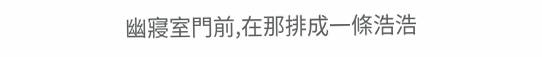幽寢室門前,在那排成一條浩浩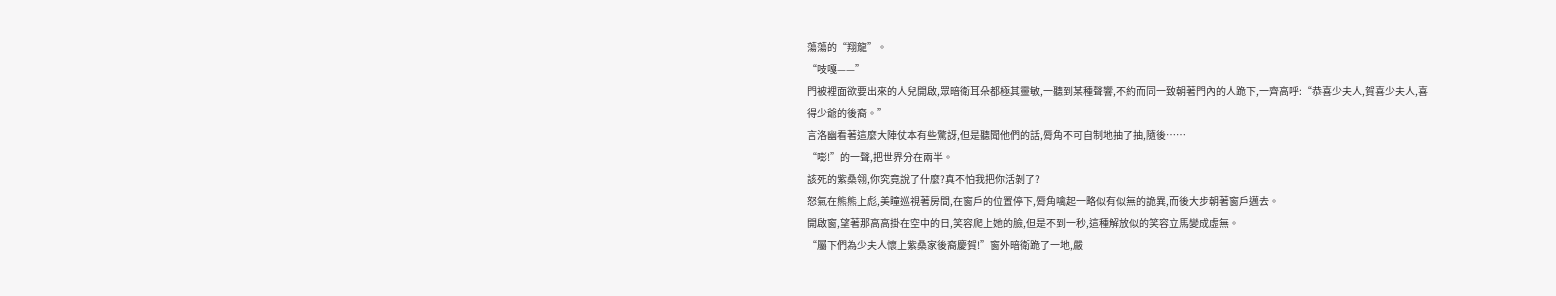蕩蕩的“翔龍”。
“吱嘎——”
門被裡面欲要出來的人兒開啟,眾暗衛耳朵都極其靈敏,一聽到某種聲響,不約而同一致朝著門內的人跪下,一齊高呼:“恭喜少夫人,賀喜少夫人,喜得少爺的後裔。”
言洛幽看著這麼大陣仗本有些驚訝,但是聽聞他們的話,脣角不可自制地抽了抽,隨後……
“嘭!”的一聲,把世界分在兩半。
該死的紫桑翎,你究竟說了什麼?真不怕我把你活剝了?
怒氣在熊熊上彪,美瞳巡視著房間,在窗戶的位置停下,脣角噙起一略似有似無的詭異,而後大步朝著窗戶邁去。
開啟窗,望著那高高掛在空中的日,笑容爬上她的臉,但是不到一秒,這種解放似的笑容立馬變成虛無。
“屬下們為少夫人懷上紫桑家後裔慶賀!”窗外暗衛跪了一地,嚴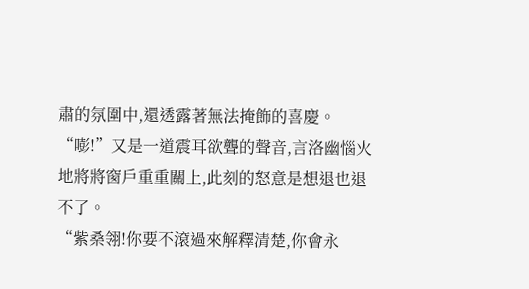肅的氛圍中,還透露著無法掩飾的喜慶。
“嘭!”又是一道震耳欲聾的聲音,言洛幽惱火地將將窗戶重重關上,此刻的怒意是想退也退不了。
“紫桑翎!你要不滾過來解釋清楚,你會永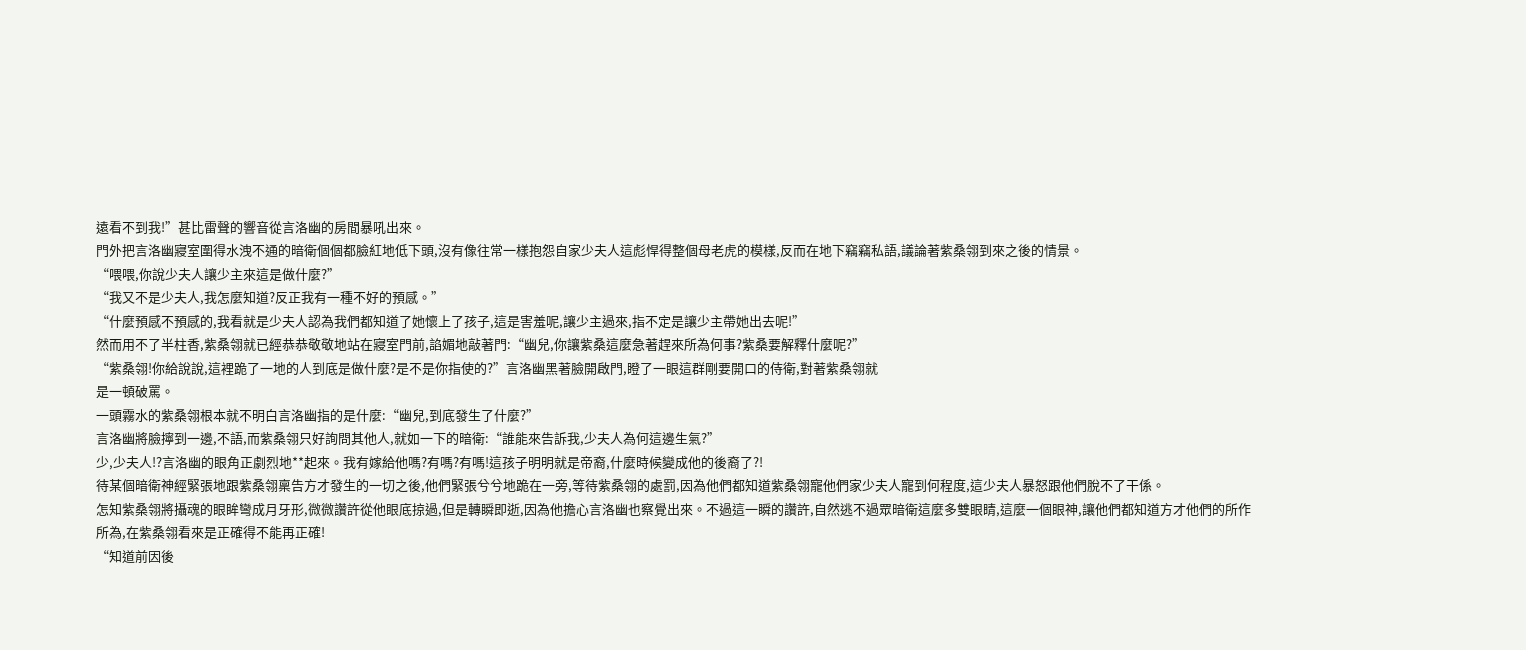遠看不到我!”甚比雷聲的響音從言洛幽的房間暴吼出來。
門外把言洛幽寢室圍得水洩不通的暗衛個個都臉紅地低下頭,沒有像往常一樣抱怨自家少夫人這彪悍得整個母老虎的模樣,反而在地下竊竊私語,議論著紫桑翎到來之後的情景。
“喂喂,你說少夫人讓少主來這是做什麼?”
“我又不是少夫人,我怎麼知道?反正我有一種不好的預感。”
“什麼預感不預感的,我看就是少夫人認為我們都知道了她懷上了孩子,這是害羞呢,讓少主過來,指不定是讓少主帶她出去呢!”
然而用不了半柱香,紫桑翎就已經恭恭敬敬地站在寢室門前,諂媚地敲著門:“幽兒,你讓紫桑這麼急著趕來所為何事?紫桑要解釋什麼呢?”
“紫桑翎!你給說說,這裡跪了一地的人到底是做什麼?是不是你指使的?”言洛幽黑著臉開啟門,瞪了一眼這群剛要開口的侍衛,對著紫桑翎就
是一頓破罵。
一頭霧水的紫桑翎根本就不明白言洛幽指的是什麼:“幽兒,到底發生了什麼?”
言洛幽將臉擰到一邊,不語,而紫桑翎只好詢問其他人,就如一下的暗衛:“誰能來告訴我,少夫人為何這邊生氣?”
少,少夫人!?言洛幽的眼角正劇烈地**起來。我有嫁給他嗎?有嗎?有嗎!這孩子明明就是帝裔,什麼時候變成他的後裔了?!
待某個暗衛神經緊張地跟紫桑翎稟告方才發生的一切之後,他們緊張兮兮地跪在一旁,等待紫桑翎的處罰,因為他們都知道紫桑翎寵他們家少夫人寵到何程度,這少夫人暴怒跟他們脫不了干係。
怎知紫桑翎將攝魂的眼眸彎成月牙形,微微讚許從他眼底掠過,但是轉瞬即逝,因為他擔心言洛幽也察覺出來。不過這一瞬的讚許,自然逃不過眾暗衛這麼多雙眼睛,這麼一個眼神,讓他們都知道方才他們的所作所為,在紫桑翎看來是正確得不能再正確!
“知道前因後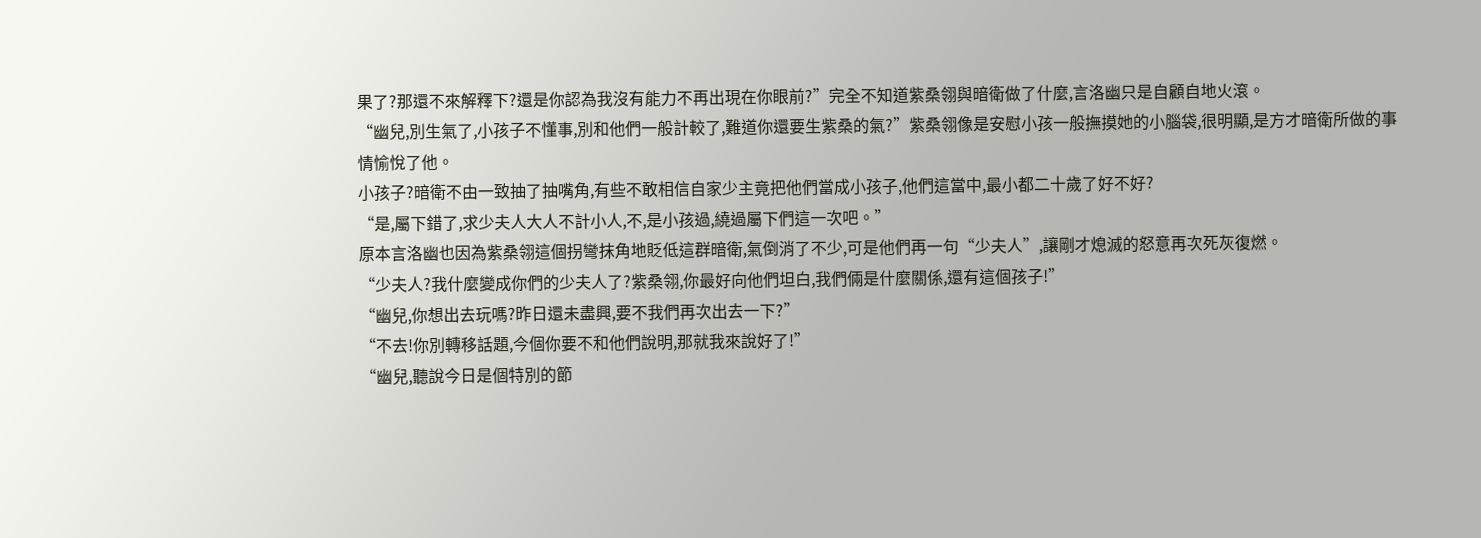果了?那還不來解釋下?還是你認為我沒有能力不再出現在你眼前?”完全不知道紫桑翎與暗衛做了什麼,言洛幽只是自顧自地火滾。
“幽兒,別生氣了,小孩子不懂事,別和他們一般計較了,難道你還要生紫桑的氣?”紫桑翎像是安慰小孩一般撫摸她的小腦袋,很明顯,是方才暗衛所做的事情愉悅了他。
小孩子?暗衛不由一致抽了抽嘴角,有些不敢相信自家少主竟把他們當成小孩子,他們這當中,最小都二十歲了好不好?
“是,屬下錯了,求少夫人大人不計小人,不,是小孩過,繞過屬下們這一次吧。”
原本言洛幽也因為紫桑翎這個拐彎抹角地貶低這群暗衛,氣倒消了不少,可是他們再一句“少夫人”,讓剛才熄滅的怒意再次死灰復燃。
“少夫人?我什麼變成你們的少夫人了?紫桑翎,你最好向他們坦白,我們倆是什麼關係,還有這個孩子!”
“幽兒,你想出去玩嗎?昨日還未盡興,要不我們再次出去一下?”
“不去!你別轉移話題,今個你要不和他們說明,那就我來說好了!”
“幽兒,聽說今日是個特別的節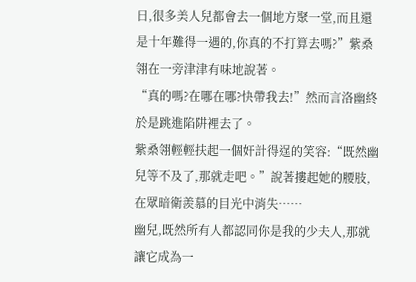日,很多美人兒都會去一個地方聚一堂,而且還是十年難得一遇的,你真的不打算去嗎?”紫桑翎在一旁津津有味地說著。
“真的嗎?在哪在哪?快帶我去!”然而言洛幽終於是跳進陷阱裡去了。
紫桑翎輕輕扶起一個奸計得逞的笑容:“既然幽兒等不及了,那就走吧。”說著摟起她的腰肢,在眾暗衛羨慕的目光中消失……
幽兒,既然所有人都認同你是我的少夫人,那就讓它成為一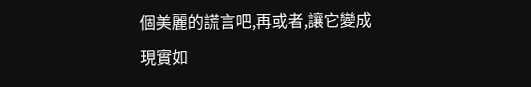個美麗的謊言吧,再或者,讓它變成現實如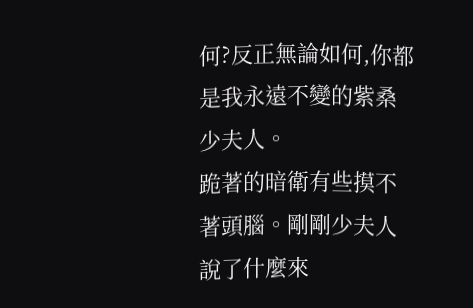何?反正無論如何,你都是我永遠不變的紫桑少夫人。
跪著的暗衛有些摸不著頭腦。剛剛少夫人說了什麼來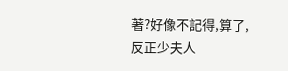著?好像不記得,算了,反正少夫人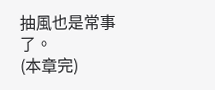抽風也是常事了。
(本章完)